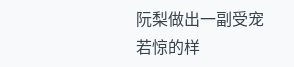阮梨做出一副受宠若惊的样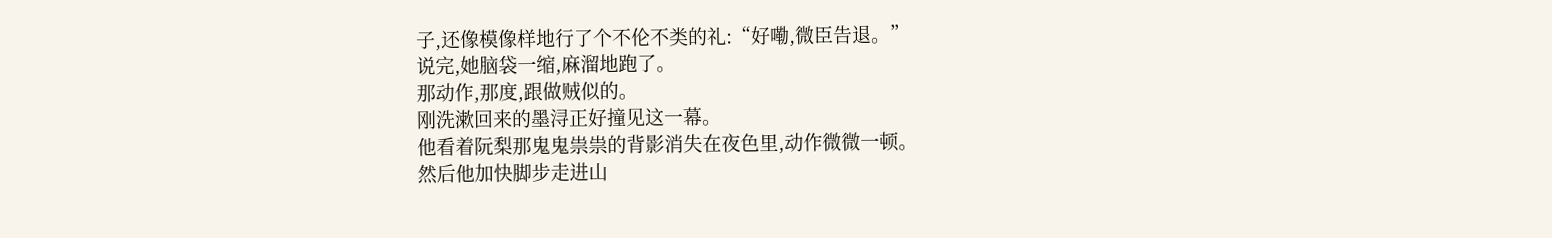子,还像模像样地行了个不伦不类的礼:“好嘞,微臣告退。”
说完,她脑袋一缩,麻溜地跑了。
那动作,那度,跟做贼似的。
刚洗漱回来的墨浔正好撞见这一幕。
他看着阮梨那鬼鬼祟祟的背影消失在夜色里,动作微微一顿。
然后他加快脚步走进山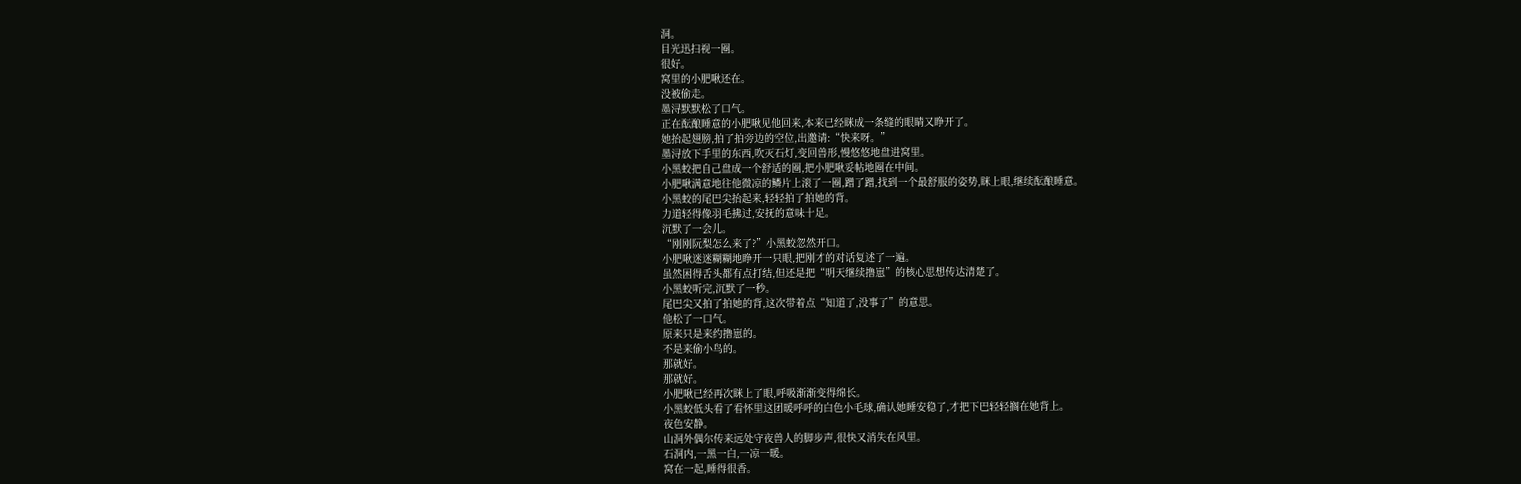洞。
目光迅扫视一圈。
很好。
窝里的小肥啾还在。
没被偷走。
墨浔默默松了口气。
正在酝酿睡意的小肥啾见他回来,本来已经眯成一条缝的眼睛又睁开了。
她抬起翅膀,拍了拍旁边的空位,出邀请:“快来呀。”
墨浔放下手里的东西,吹灭石灯,变回兽形,慢悠悠地盘进窝里。
小黑蛟把自己盘成一个舒适的圈,把小肥啾妥帖地圈在中间。
小肥啾满意地往他微凉的鳞片上滚了一圈,蹭了蹭,找到一个最舒服的姿势,眯上眼,继续酝酿睡意。
小黑蛟的尾巴尖抬起来,轻轻拍了拍她的背。
力道轻得像羽毛拂过,安抚的意味十足。
沉默了一会儿。
“刚刚阮梨怎么来了?”小黑蛟忽然开口。
小肥啾迷迷糊糊地睁开一只眼,把刚才的对话复述了一遍。
虽然困得舌头都有点打结,但还是把“明天继续撸崽”的核心思想传达清楚了。
小黑蛟听完,沉默了一秒。
尾巴尖又拍了拍她的背,这次带着点“知道了,没事了”的意思。
他松了一口气。
原来只是来约撸崽的。
不是来偷小鸟的。
那就好。
那就好。
小肥啾已经再次眯上了眼,呼吸渐渐变得绵长。
小黑蛟低头看了看怀里这团暖呼呼的白色小毛球,确认她睡安稳了,才把下巴轻轻搁在她背上。
夜色安静。
山洞外偶尔传来远处守夜兽人的脚步声,很快又消失在风里。
石洞内,一黑一白,一凉一暖。
窝在一起,睡得很香。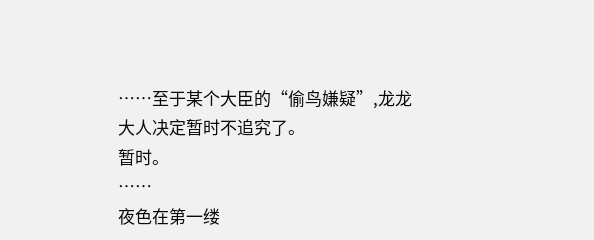……至于某个大臣的“偷鸟嫌疑”,龙龙大人决定暂时不追究了。
暂时。
……
夜色在第一缕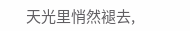天光里悄然褪去,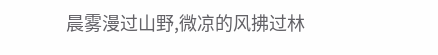晨雾漫过山野,微凉的风拂过林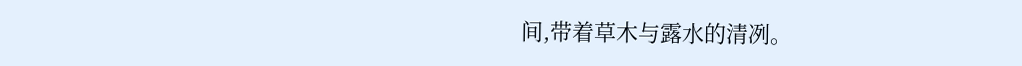间,带着草木与露水的清冽。